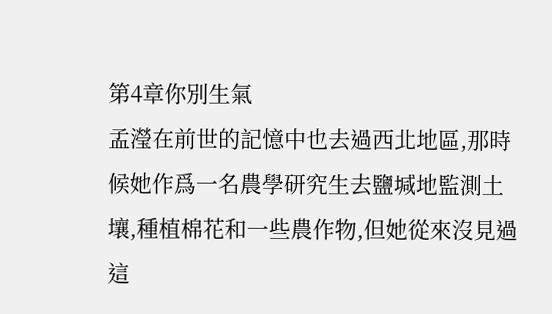第4章你別生氣
孟瀅在前世的記憶中也去過西北地區,那時候她作爲一名農學研究生去鹽堿地監測土壤,種植棉花和一些農作物,但她從來沒見過這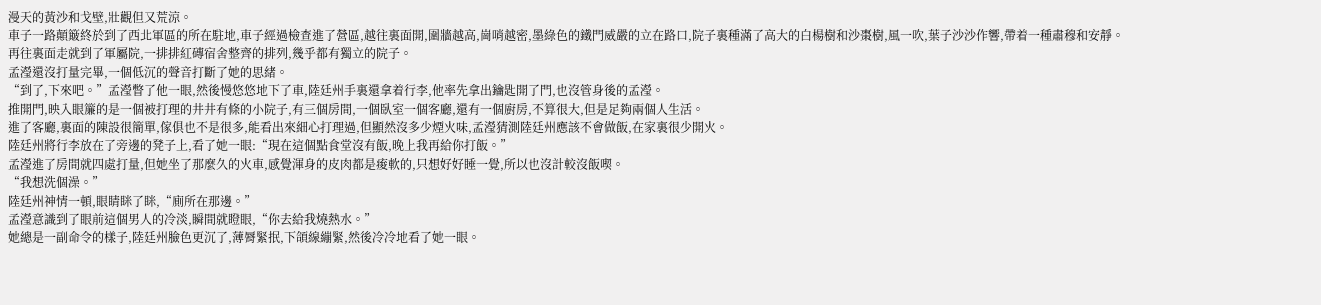漫天的黃沙和戈壁,壯觀但又荒涼。
車子一路顛簸終於到了西北軍區的所在駐地,車子經過檢查進了營區,越往裏面開,圍牆越高,崗哨越密,墨綠色的鐵門威嚴的立在路口,院子裏種滿了高大的白楊樹和沙棗樹,風一吹,葉子沙沙作響,帶着一種肅穆和安靜。
再往裏面走就到了軍屬院,一排排紅磚宿舍整齊的排列,幾乎都有獨立的院子。
孟瀅還沒打量完畢,一個低沉的聲音打斷了她的思緒。
“到了,下來吧。”孟瀅瞥了他一眼,然後慢悠悠地下了車,陸廷州手裏還拿着行李,他率先拿出鑰匙開了門,也沒管身後的孟瀅。
推開門,映入眼簾的是一個被打理的井井有條的小院子,有三個房間,一個臥室一個客廳,還有一個廚房,不算很大,但是足夠兩個人生活。
進了客廳,裏面的陳設很簡單,傢俱也不是很多,能看出來細心打理過,但顯然沒多少煙火味,孟瀅猜測陸廷州應該不會做飯,在家裏很少開火。
陸廷州將行李放在了旁邊的凳子上,看了她一眼:“現在這個點食堂沒有飯,晚上我再給你打飯。”
孟瀅進了房間就四處打量,但她坐了那麼久的火車,感覺渾身的皮肉都是痠軟的,只想好好睡一覺,所以也沒計較沒飯喫。
“我想洗個澡。”
陸廷州神情一頓,眼睛眯了眯,“廁所在那邊。”
孟瀅意識到了眼前這個男人的冷淡,瞬間就瞪眼,“你去給我燒熱水。”
她總是一副命令的樣子,陸廷州臉色更沉了,薄脣緊抿,下頜線繃緊,然後冷冷地看了她一眼。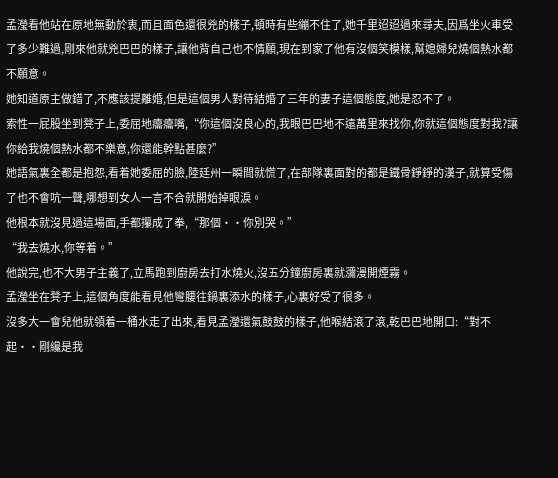孟瀅看他站在原地無動於衷,而且面色還很兇的樣子,頓時有些繃不住了,她千里迢迢過來尋夫,因爲坐火車受了多少難過,剛來他就兇巴巴的樣子,讓他背自己也不情願,現在到家了他有沒個笑模樣,幫媳婦兒燒個熱水都不願意。
她知道原主做錯了,不應該提離婚,但是這個男人對待結婚了三年的妻子這個態度,她是忍不了。
索性一屁股坐到凳子上,委屈地癟癟嘴,“你這個沒良心的,我眼巴巴地不遠萬里來找你,你就這個態度對我?讓你給我燒個熱水都不樂意,你還能幹點甚麼?”
她語氣裏全都是抱怨,看着她委屈的臉,陸廷州一瞬間就慌了,在部隊裏面對的都是鐵骨錚錚的漢子,就算受傷了也不會吭一聲,哪想到女人一言不合就開始掉眼淚。
他根本就沒見過這場面,手都攥成了拳,“那個··你別哭。”
“我去燒水,你等着。”
他說完,也不大男子主義了,立馬跑到廚房去打水燒火,沒五分鐘廚房裏就瀰漫開煙霧。
孟瀅坐在凳子上,這個角度能看見他彎腰往鍋裏添水的樣子,心裏好受了很多。
沒多大一會兒他就領着一桶水走了出來,看見孟瀅還氣鼓鼓的樣子,他喉結滾了滾,乾巴巴地開口:“對不起··剛纔是我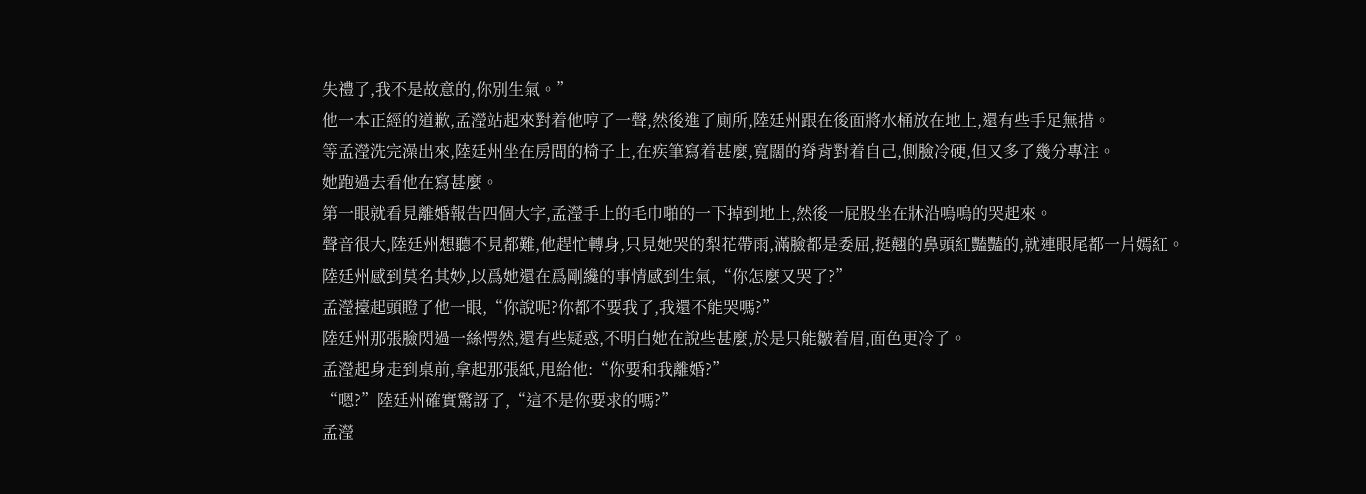失禮了,我不是故意的,你別生氣。”
他一本正經的道歉,孟瀅站起來對着他哼了一聲,然後進了廁所,陸廷州跟在後面將水桶放在地上,還有些手足無措。
等孟瀅洗完澡出來,陸廷州坐在房間的椅子上,在疾筆寫着甚麼,寬闊的脊背對着自己,側臉冷硬,但又多了幾分專注。
她跑過去看他在寫甚麼。
第一眼就看見離婚報告四個大字,孟瀅手上的毛巾啪的一下掉到地上,然後一屁股坐在牀沿嗚嗚的哭起來。
聲音很大,陸廷州想聽不見都難,他趕忙轉身,只見她哭的梨花帶雨,滿臉都是委屈,挺翹的鼻頭紅豔豔的,就連眼尾都一片嫣紅。
陸廷州感到莫名其妙,以爲她還在爲剛纔的事情感到生氣,“你怎麼又哭了?”
孟瀅擡起頭瞪了他一眼,“你說呢?你都不要我了,我還不能哭嗎?”
陸廷州那張臉閃過一絲愕然,還有些疑惑,不明白她在說些甚麼,於是只能皺着眉,面色更冷了。
孟瀅起身走到桌前,拿起那張紙,甩給他:“你要和我離婚?”
“嗯?”陸廷州確實驚訝了,“這不是你要求的嗎?”
孟瀅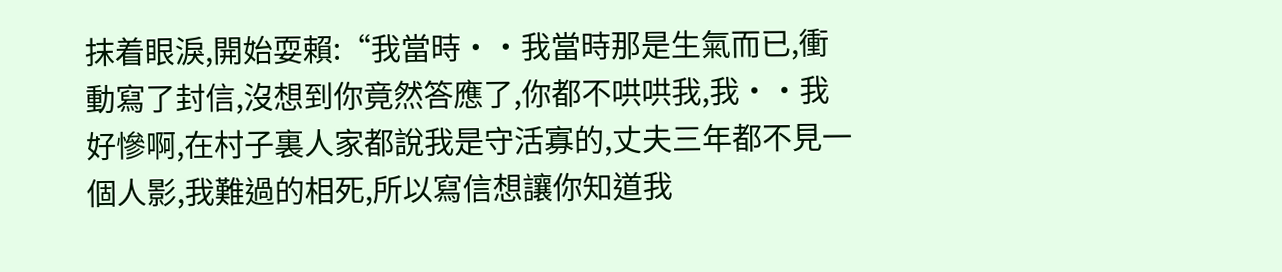抹着眼淚,開始耍賴:“我當時··我當時那是生氣而已,衝動寫了封信,沒想到你竟然答應了,你都不哄哄我,我··我好慘啊,在村子裏人家都說我是守活寡的,丈夫三年都不見一個人影,我難過的相死,所以寫信想讓你知道我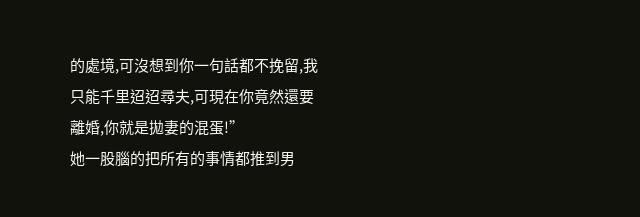的處境,可沒想到你一句話都不挽留,我只能千里迢迢尋夫,可現在你竟然還要離婚,你就是拋妻的混蛋!”
她一股腦的把所有的事情都推到男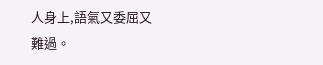人身上,語氣又委屈又難過。